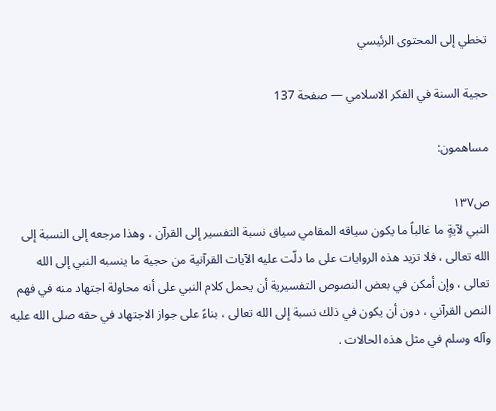تخطي إلى المحتوى الرئيسي

حجية السنة في الفكر الاسلامي — صفحة 137

مساهمون:

ص١٣٧
النبي لآيةٍ ما غالباً ما يكون سياقه المقامي سياق نسبة التفسير إلى القرآن ، وهذا مرجعه إلى النسبة إلى الله تعالى ، فلا تزيد هذه الروايات على ما دلّت عليه الآيات القرآنية من حجية ما ينسبه النبي إلى الله تعالى ، وإن أمكن في بعض النصوص التفسيرية أن يحمل كلام النبي على أنه محاولة اجتهاد منه في فهم النص القرآني ، دون أن يكون في ذلك نسبة إلى الله تعالى ، بناءً على جواز الاجتهاد في حقه صلى الله عليه وآله وسلم في مثل هذه الحالات .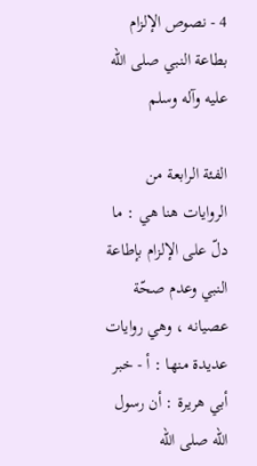4 - نصوص الإلزام بطاعة النبي صلى الله عليه وآله وسلم

الفئة الرابعة من الروايات هنا هي : ما دلّ على الإلزام بإطاعة النبي وعدم صحّة عصيانه ، وهي روايات عديدة منها : أ - خبر أبي هريرة : أن رسول الله صلى الله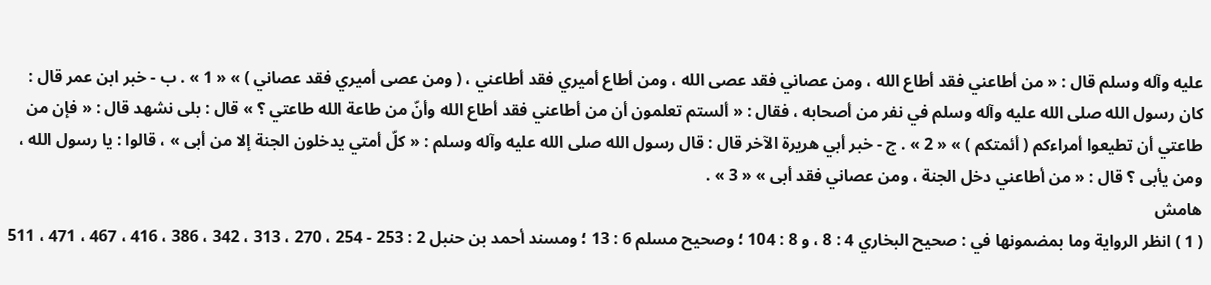عليه وآله وسلم قال : « من أطاعني فقد أطاع الله ، ومن عصاني فقد عصى الله ، ومن أطاع أميري فقد أطاعني ، ( ومن عصى أميري فقد عصاني ) » « 1 » . ب - خبر ابن عمر قال : كان رسول الله صلى الله عليه وآله وسلم في نفر من أصحابه ، فقال : « ألستم تعلمون أن من أطاعني فقد أطاع الله وأنّ من طاعة الله طاعتي ؟ » قال : بلى نشهد قال : « فإن من طاعتي أن تطيعوا أمراءكم ( أئمتكم ) » « 2 » . ج - خبر أبي هريرة الآخر قال : قال رسول الله صلى الله عليه وآله وسلم : « كلّ أمتي يدخلون الجنة إلا من أبى » ، قالوا : يا رسول الله ، ومن يأبى ؟ قال : « من أطاعني دخل الجنة ، ومن عصاني فقد أبى » « 3 » .
هامش
( 1 ) انظر الرواية وما بمضمونها في : صحيح البخاري 4 : 8 ، و 8 : 104 ؛ وصحيح مسلم 6 : 13 ؛ ومسند أحمد بن حنبل 2 : 253 - 254 ، 270 ، 313 ، 342 ، 386 ، 416 ، 467 ، 471 ، 511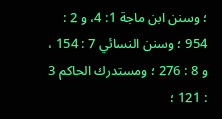؛ وسنن ابن ماجة 1: 4، و 2 : 954 ؛ وسنن النسائي 7 : 154 ، و 8 : 276 ؛ ومستدرك الحاكم 3 : 121 ؛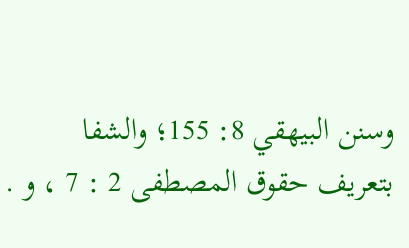وسنن البيهقي 8: 155؛ والشفا بتعريف حقوق المصطفى 2 : 7 ، و .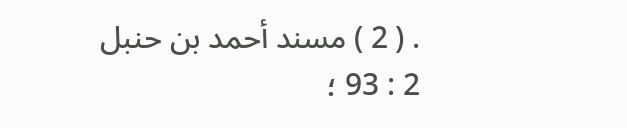. ( 2 ) مسند أحمد بن حنبل 2 : 93 ؛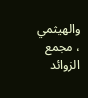والهيثمي ، مجمع الزوائد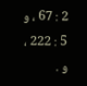2 : 67 ، و 5 : 222 ، و .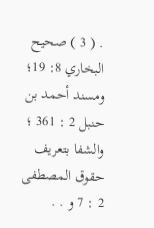. ( 3 ) صحيح البخاري 8: 19؛ ومسند أحمد بن حنبل 2 : 361 ؛ والشفا بتعريف حقوق المصطفى 2 : 7 و . .